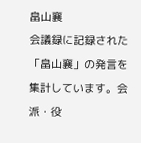畠山襄
会議録に記録された「畠山襄」の発言を集計しています。会派・役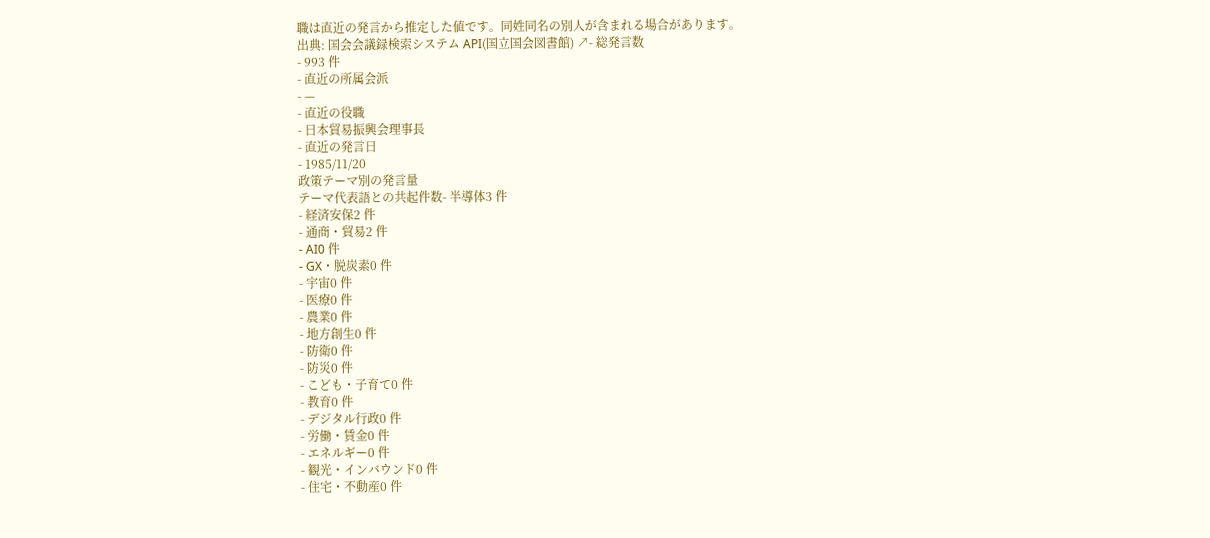職は直近の発言から推定した値です。同姓同名の別人が含まれる場合があります。
出典: 国会会議録検索システム API(国立国会図書館) ↗- 総発言数
- 993 件
- 直近の所属会派
- —
- 直近の役職
- 日本貿易振興会理事長
- 直近の発言日
- 1985/11/20
政策テーマ別の発言量
テーマ代表語との共起件数- 半導体3 件
- 経済安保2 件
- 通商・貿易2 件
- AI0 件
- GX・脱炭素0 件
- 宇宙0 件
- 医療0 件
- 農業0 件
- 地方創生0 件
- 防衛0 件
- 防災0 件
- こども・子育て0 件
- 教育0 件
- デジタル行政0 件
- 労働・賃金0 件
- エネルギー0 件
- 観光・インバウンド0 件
- 住宅・不動産0 件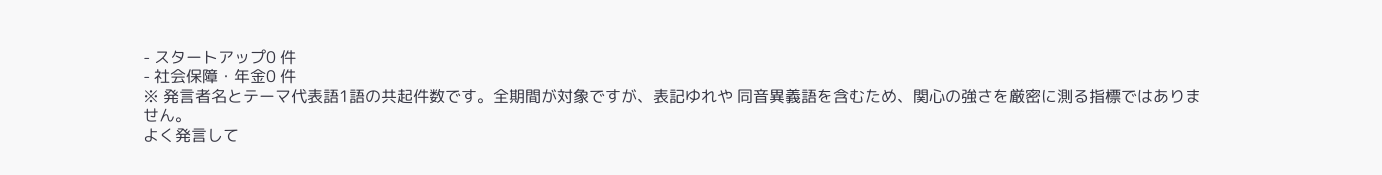- スタートアップ0 件
- 社会保障・年金0 件
※ 発言者名とテーマ代表語1語の共起件数です。全期間が対象ですが、表記ゆれや 同音異義語を含むため、関心の強さを厳密に測る指標ではありません。
よく発言して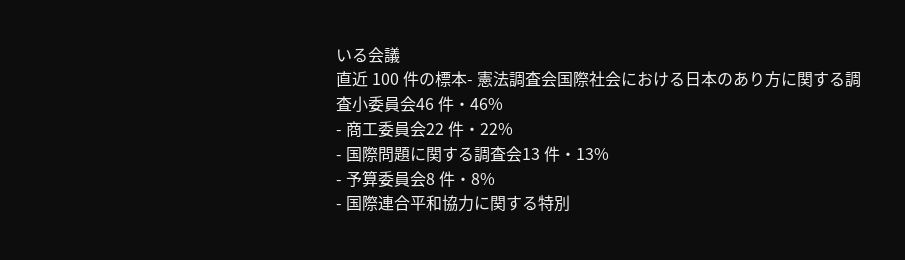いる会議
直近 100 件の標本- 憲法調査会国際社会における日本のあり方に関する調査小委員会46 件・46%
- 商工委員会22 件・22%
- 国際問題に関する調査会13 件・13%
- 予算委員会8 件・8%
- 国際連合平和協力に関する特別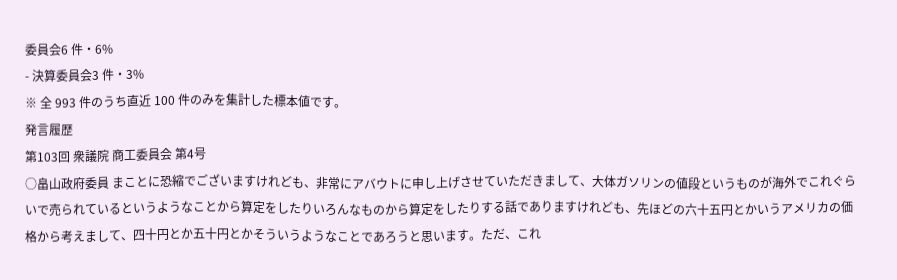委員会6 件・6%
- 決算委員会3 件・3%
※ 全 993 件のうち直近 100 件のみを集計した標本値です。
発言履歴
第103回 衆議院 商工委員会 第4号
○畠山政府委員 まことに恐縮でございますけれども、非常にアバウトに申し上げさせていただきまして、大体ガソリンの値段というものが海外でこれぐらいで売られているというようなことから算定をしたりいろんなものから算定をしたりする話でありますけれども、先ほどの六十五円とかいうアメリカの価格から考えまして、四十円とか五十円とかそういうようなことであろうと思います。ただ、これ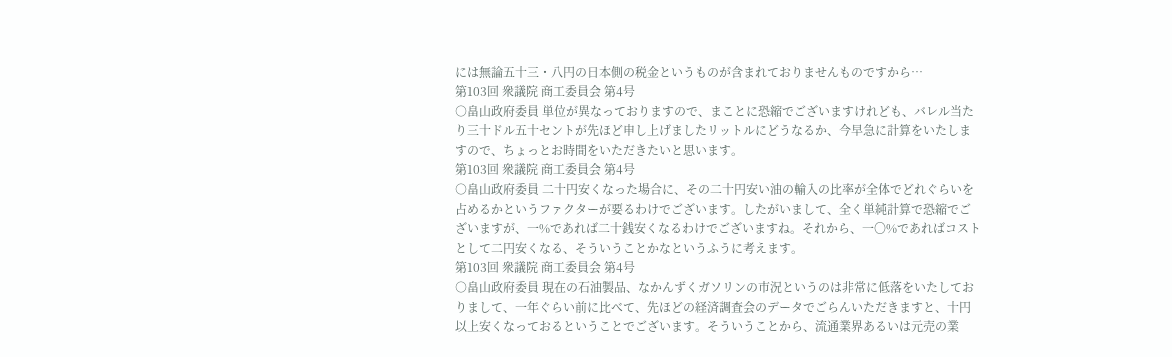には無論五十三・八円の日本側の税金というものが含まれておりませんものですから…
第103回 衆議院 商工委員会 第4号
○畠山政府委員 単位が異なっておりますので、まことに恐縮でございますけれども、バレル当たり三十ドル五十セントが先ほど申し上げましたリットルにどうなるか、今早急に計算をいたしますので、ちょっとお時間をいただきたいと思います。
第103回 衆議院 商工委員会 第4号
○畠山政府委員 二十円安くなった場合に、その二十円安い油の輸入の比率が全体でどれぐらいを占めるかというファクターが要るわけでございます。したがいまして、全く単純計算で恐縮でございますが、一%であれば二十銭安くなるわけでございますね。それから、一〇%であればコストとして二円安くなる、そういうことかなというふうに考えます。
第103回 衆議院 商工委員会 第4号
○畠山政府委員 現在の石油製品、なかんずくガソリンの市況というのは非常に低落をいたしておりまして、一年ぐらい前に比べて、先ほどの経済調査会のデータでごらんいただきますと、十円以上安くなっておるということでございます。そういうことから、流通業界あるいは元売の業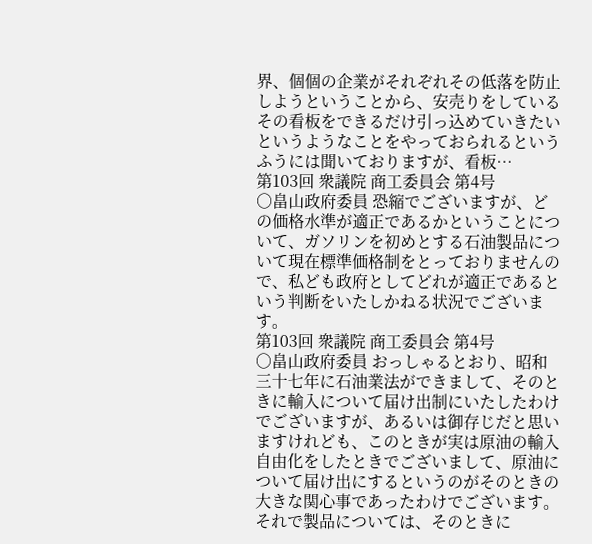界、個個の企業がそれぞれその低落を防止しようということから、安売りをしているその看板をできるだけ引っ込めていきたいというようなことをやっておられるというふうには聞いておりますが、看板…
第103回 衆議院 商工委員会 第4号
○畠山政府委員 恐縮でございますが、どの価格水準が適正であるかということについて、ガソリンを初めとする石油製品について現在標準価格制をとっておりませんので、私ども政府としてどれが適正であるという判断をいたしかねる状況でございます。
第103回 衆議院 商工委員会 第4号
○畠山政府委員 おっしゃるとおり、昭和三十七年に石油業法ができまして、そのときに輸入について届け出制にいたしたわけでございますが、あるいは御存じだと思いますけれども、このときが実は原油の輸入自由化をしたときでございまして、原油について届け出にするというのがそのときの大きな関心事であったわけでございます。 それで製品については、そのときに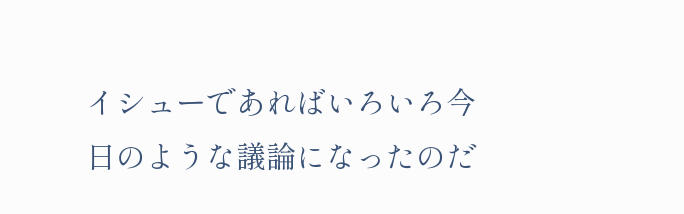イシューであればいろいろ今日のような議論になったのだ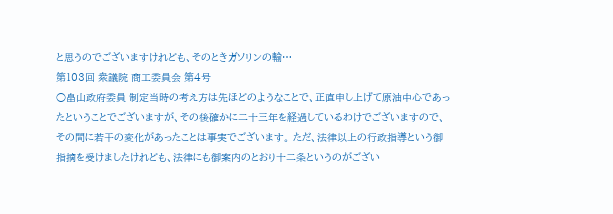と思うのでございますけれども、そのときガソリンの輸…
第103回 衆議院 商工委員会 第4号
○畠山政府委員 制定当時の考え方は先ほどのようなことで、正直申し上げて原油中心であったということでございますが、その後確かに二十三年を経過しているわけでございますので、その間に若干の変化があったことは事実でございます。 ただ、法律以上の行政指導という御指摘を受けましたけれども、法律にも御案内のとおり十二条というのがござい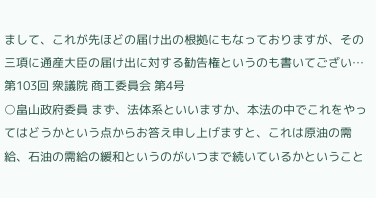まして、これが先ほどの届け出の根拠にもなっておりますが、その三項に通産大臣の届け出に対する勧告権というのも書いてござい…
第103回 衆議院 商工委員会 第4号
○畠山政府委員 まず、法体系といいますか、本法の中でこれをやってはどうかという点からお答え申し上げますと、これは原油の需給、石油の需給の緩和というのがいつまで続いているかということ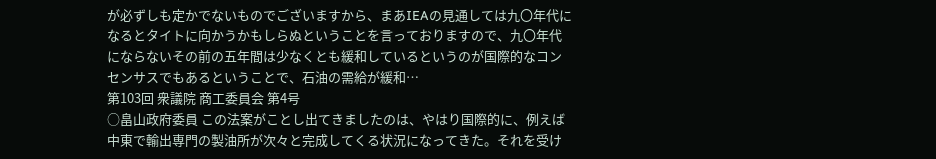が必ずしも定かでないものでございますから、まあIEAの見通しては九〇年代になるとタイトに向かうかもしらぬということを言っておりますので、九〇年代にならないその前の五年間は少なくとも緩和しているというのが国際的なコンセンサスでもあるということで、石油の需給が緩和…
第103回 衆議院 商工委員会 第4号
○畠山政府委員 この法案がことし出てきましたのは、やはり国際的に、例えば中東で輸出専門の製油所が次々と完成してくる状況になってきた。それを受け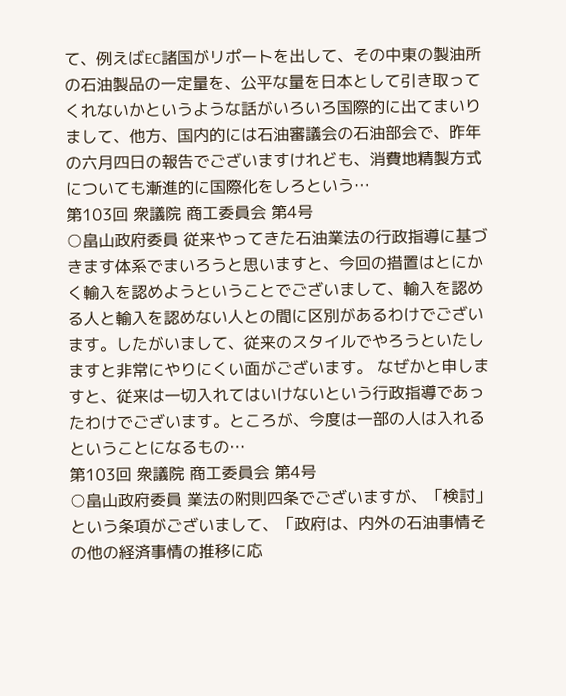て、例えばEC諸国がリポートを出して、その中東の製油所の石油製品の一定量を、公平な量を日本として引き取ってくれないかというような話がいろいろ国際的に出てまいりまして、他方、国内的には石油審議会の石油部会で、昨年の六月四日の報告でございますけれども、消費地精製方式についても漸進的に国際化をしろという…
第103回 衆議院 商工委員会 第4号
○畠山政府委員 従来やってきた石油業法の行政指導に基づきます体系でまいろうと思いますと、今回の措置はとにかく輸入を認めようということでございまして、輸入を認める人と輸入を認めない人との間に区別があるわけでございます。したがいまして、従来のスタイルでやろうといたしますと非常にやりにくい面がございます。 なぜかと申しますと、従来は一切入れてはいけないという行政指導であったわけでございます。ところが、今度は一部の人は入れるということになるもの…
第103回 衆議院 商工委員会 第4号
○畠山政府委員 業法の附則四条でございますが、「検討」という条項がございまして、「政府は、内外の石油事情その他の経済事情の推移に応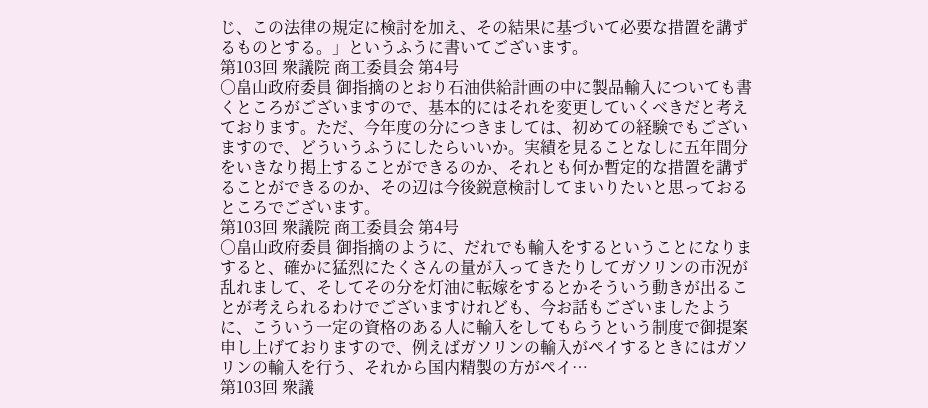じ、この法律の規定に検討を加え、その結果に基づいて必要な措置を講ずるものとする。」というふうに書いてございます。
第103回 衆議院 商工委員会 第4号
○畠山政府委員 御指摘のとおり石油供給計画の中に製品輸入についても書くところがございますので、基本的にはそれを変更していくべきだと考えております。ただ、今年度の分につきましては、初めての経験でもございますので、どういうふうにしたらいいか。実績を見ることなしに五年間分をいきなり掲上することができるのか、それとも何か暫定的な措置を講ずることができるのか、その辺は今後鋭意検討してまいりたいと思っておるところでございます。
第103回 衆議院 商工委員会 第4号
○畠山政府委員 御指摘のように、だれでも輸入をするということになりますると、確かに猛烈にたくさんの量が入ってきたりしてガソリンの市況が乱れまして、そしてその分を灯油に転嫁をするとかそういう動きが出ることが考えられるわけでございますけれども、今お話もございましたように、こういう一定の資格のある人に輸入をしてもらうという制度で御提案申し上げておりますので、例えばガソリンの輸入がペイするときにはガソリンの輸入を行う、それから国内精製の方がペイ…
第103回 衆議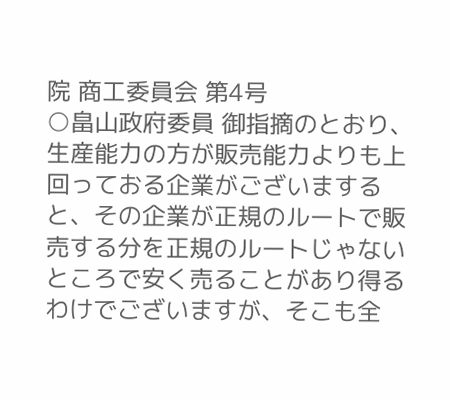院 商工委員会 第4号
○畠山政府委員 御指摘のとおり、生産能力の方が販売能力よりも上回っておる企業がございますると、その企業が正規のルートで販売する分を正規のルートじゃないところで安く売ることがあり得るわけでございますが、そこも全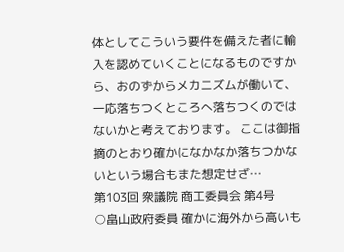体としてこういう要件を備えた者に輸入を認めていくことになるものですから、おのずからメカニズムが働いて、一応落ちつくところへ落ちつくのではないかと考えております。 ここは御指摘のとおり確かになかなか落ちつかないという場合もまた想定せざ…
第103回 衆議院 商工委員会 第4号
○畠山政府委員 確かに海外から高いも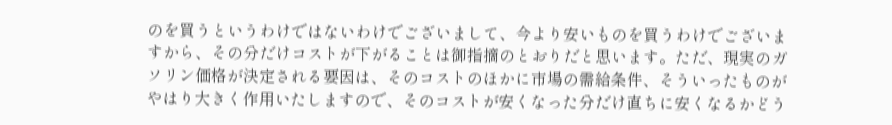のを買うというわけではないわけでございまして、今より安いものを買うわけでございますから、その分だけコストが下がることは御指摘のとおりだと思います。ただ、現実のガソリン価格が決定される要因は、そのコストのほかに市場の需給条件、そういったものがやはり大きく作用いたしますので、そのコストが安くなった分だけ直ちに安くなるかどう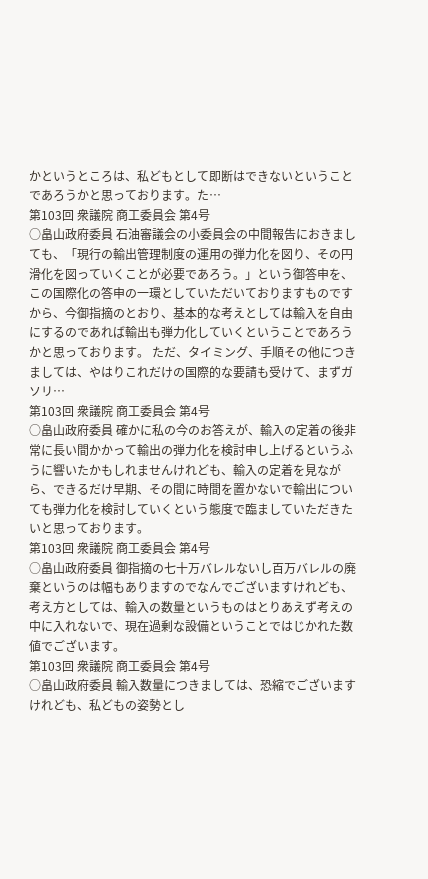かというところは、私どもとして即断はできないということであろうかと思っております。た…
第103回 衆議院 商工委員会 第4号
○畠山政府委員 石油審議会の小委員会の中間報告におきましても、「現行の輸出管理制度の運用の弾力化を図り、その円滑化を図っていくことが必要であろう。」という御答申を、この国際化の答申の一環としていただいておりますものですから、今御指摘のとおり、基本的な考えとしては輸入を自由にするのであれば輸出も弾力化していくということであろうかと思っております。 ただ、タイミング、手順その他につきましては、やはりこれだけの国際的な要請も受けて、まずガソリ…
第103回 衆議院 商工委員会 第4号
○畠山政府委員 確かに私の今のお答えが、輸入の定着の後非常に長い間かかって輸出の弾力化を検討申し上げるというふうに響いたかもしれませんけれども、輸入の定着を見ながら、できるだけ早期、その間に時間を置かないで輸出についても弾力化を検討していくという態度で臨ましていただきたいと思っております。
第103回 衆議院 商工委員会 第4号
○畠山政府委員 御指摘の七十万バレルないし百万バレルの廃棄というのは幅もありますのでなんでございますけれども、考え方としては、輸入の数量というものはとりあえず考えの中に入れないで、現在過剰な設備ということではじかれた数値でございます。
第103回 衆議院 商工委員会 第4号
○畠山政府委員 輸入数量につきましては、恐縮でございますけれども、私どもの姿勢とし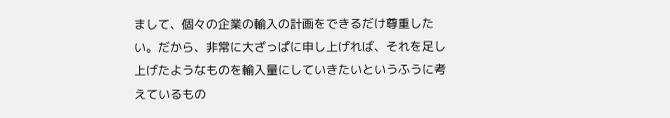まして、個々の企業の輸入の計画をできるだけ尊重したい。だから、非常に大ざっぱに申し上げれば、それを足し上げたようなものを輸入量にしていきたいというふうに考えているもの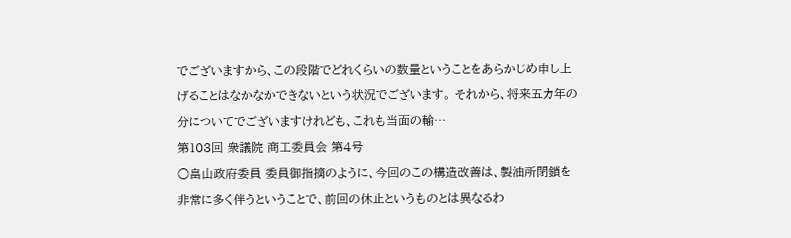でございますから、この段階でどれくらいの数量ということをあらかじめ申し上げることはなかなかできないという状況でございます。 それから、将来五カ年の分についてでございますけれども、これも当面の輸…
第103回 衆議院 商工委員会 第4号
○畠山政府委員 委員御指摘のように、今回のこの構造改善は、製油所閉鎖を非常に多く伴うということで、前回の休止というものとは異なるわ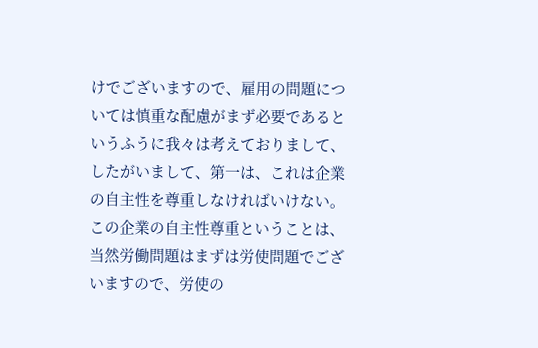けでございますので、雇用の問題については慎重な配慮がまず必要であるというふうに我々は考えておりまして、したがいまして、第一は、これは企業の自主性を尊重しなければいけない。この企業の自主性尊重ということは、当然労働問題はまずは労使問題でございますので、労使の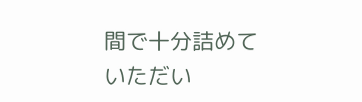間で十分詰めていただい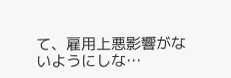て、雇用上悪影響がないようにしな…